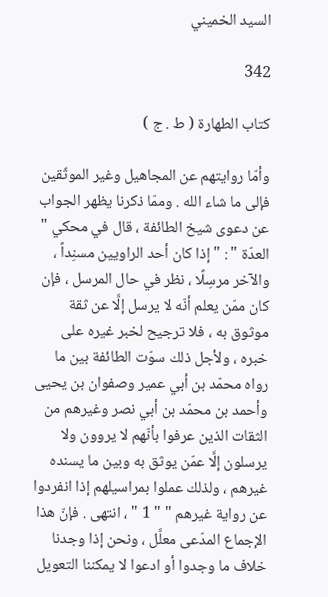السيد الخميني

342

كتاب الطهارة ( ط . ج )

وأمّا روايتهم عن المجاهيل وغير الموثّقين فإلى ما شاء الله . وممّا ذكرنا يظهر الجواب عن دعوى شيخ الطائفة ، قال في محكي " العدّة " : " إذا كان أحد الراويين مسنِداً ، والآخر مرسِلًا ، نظر في حال المرسل ، فإن كان ممّن يعلم أنّه لا يرسل إلَّا عن ثقة موثوق به ، فلا ترجيح لخبر غيره على خبره ، ولأجل ذلك سوّت الطائفة بين ما رواه محمّد بن أبي عمير وصفوان بن يحيى وأحمد بن محمّد بن أبي نصر وغيرهم من الثقات الذين عرفوا بأنّهم لا يروون ولا يرسلون إلَّا عمّن يوثق به وبين ما يسنده غيرهم ، ولذلك عملوا بمراسيلهم إذا انفردوا عن رواية غيرهم " " 1 " ، انتهى . فإنّ هذا الإجماع المدّعى معلَّل ، ونحن إذا وجدنا خلاف ما وجدوا أو ادعوا لا يمكننا التعويل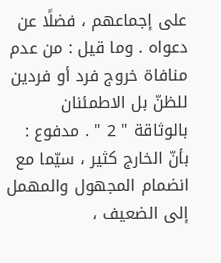على إجماعهم ، فضلًا عن دعواه . وما قيل : من عدم منافاة خروج فرد أو فردين للظنّ بل الاطمئنان بالوثاقة " 2 " . مدفوع : بأنّ الخارج كثير ، سيّما مع انضمام المجهول والمهمل إلى الضعيف ،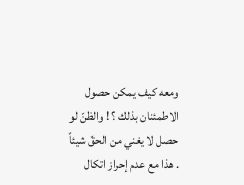ومعه كيف يمكن حصول الاطمئنان بذلك ؟ ! والظنّ لو حصل لا يغني من الحقّ شيئاً . هذا مع عدم إحراز اتكال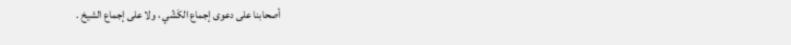أصحابنا على دعوى إجماع الكَشّي ، ولا على إجماع الشيخ .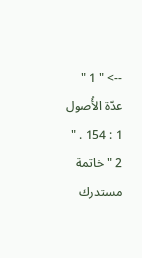--> " 1 " عدّة الأُصول 1 : 154 . " 2 " خاتمة مستدرك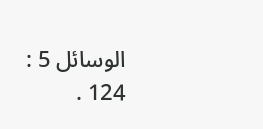الوسائل 5 : 124 .